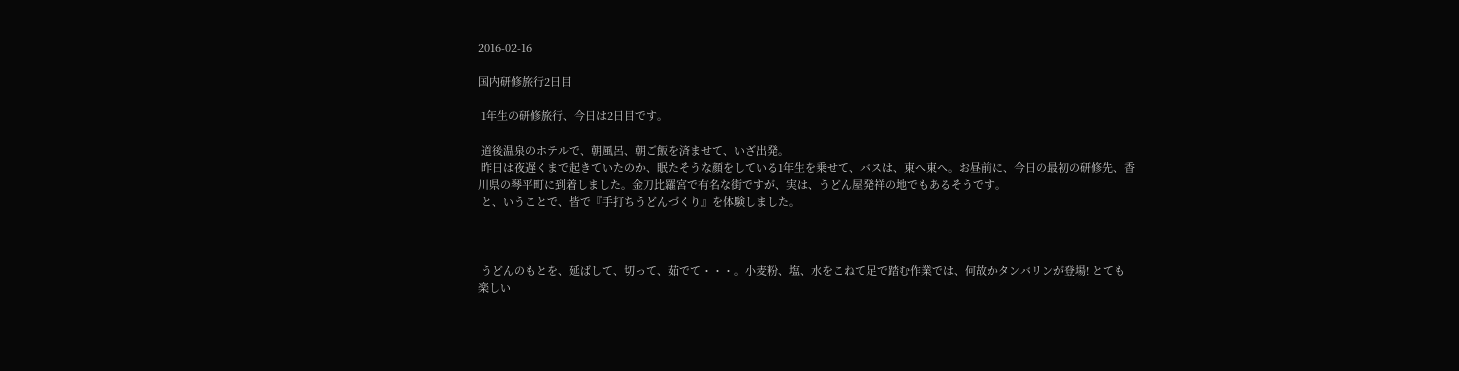2016-02-16

国内研修旅行2日目

 1年生の研修旅行、今日は2日目です。

 道後温泉のホテルで、朝風呂、朝ご飯を済ませて、いざ出発。
 昨日は夜遅くまで起きていたのか、眠たそうな顔をしている1年生を乗せて、バスは、東へ東へ。お昼前に、今日の最初の研修先、香川県の琴平町に到着しました。金刀比羅宮で有名な街ですが、実は、うどん屋発祥の地でもあるそうです。
 と、いうことで、皆で『手打ちうどんづくり』を体験しました。



 うどんのもとを、延ばして、切って、茹でて・・・。小麦粉、塩、水をこねて足で踏む作業では、何故かタンバリンが登場! とても楽しい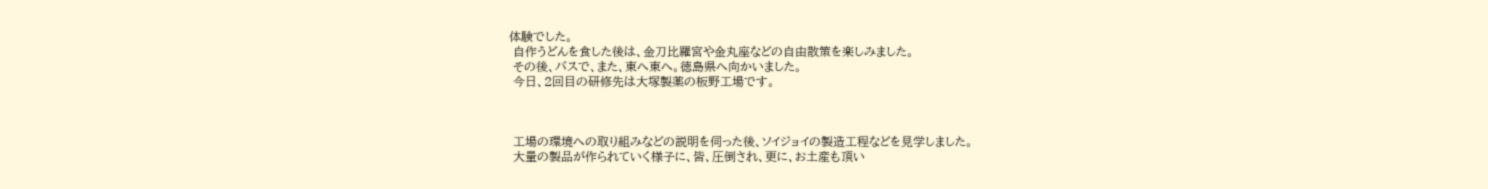体験でした。
 自作うどんを食した後は、金刀比羅宮や金丸座などの自由散策を楽しみました。
 その後、バスで、また、東へ東へ。徳島県へ向かいました。
 今日、2回目の研修先は大塚製薬の板野工場です。



 工場の環境への取り組みなどの説明を伺った後、ソイジョイの製造工程などを見学しました。
 大量の製品が作られていく様子に、皆、圧倒され、更に、お土産も頂い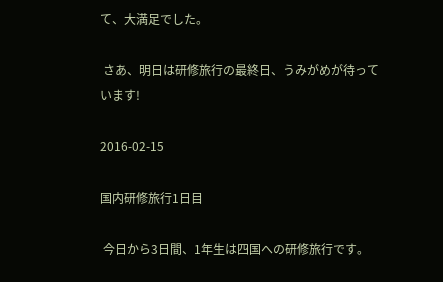て、大満足でした。

 さあ、明日は研修旅行の最終日、うみがめが待っています!

2016-02-15

国内研修旅行1日目

 今日から3日間、1年生は四国への研修旅行です。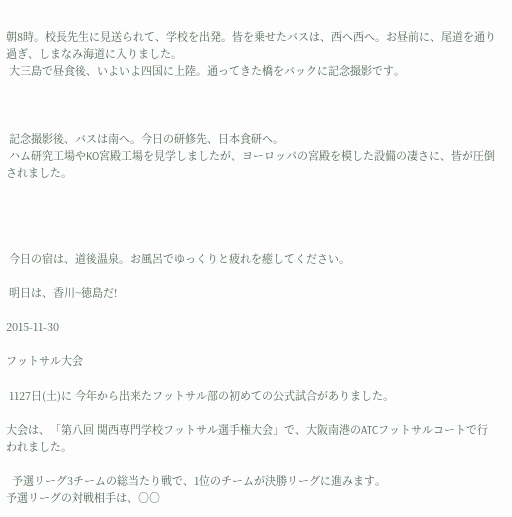朝8時。校長先生に見送られて、学校を出発。皆を乗せたバスは、西へ西へ。お昼前に、尾道を通り過ぎ、しまなみ海道に入りました。
 大三島で昼食後、いよいよ四国に上陸。通ってきた橋をバックに記念撮影です。



 記念撮影後、バスは南へ。今日の研修先、日本食研へ。
 ハム研究工場やKO宮殿工場を見学しましたが、ヨーロッパの宮殿を模した設備の凄さに、皆が圧倒されました。




 今日の宿は、道後温泉。お風呂でゆっくりと疲れを癒してください。

 明日は、香川~徳島だ!

2015-11-30

フットサル大会

 1127日(土)に 今年から出来たフットサル部の初めての公式試合がありました。

大会は、「第八回 関西専門学校フットサル選手権大会」で、大阪南港のATCフットサルコートで行われました。

  予選リーグ3チームの総当たり戦で、1位のチームが決勝リーグに進みます。
予選リーグの対戦相手は、○○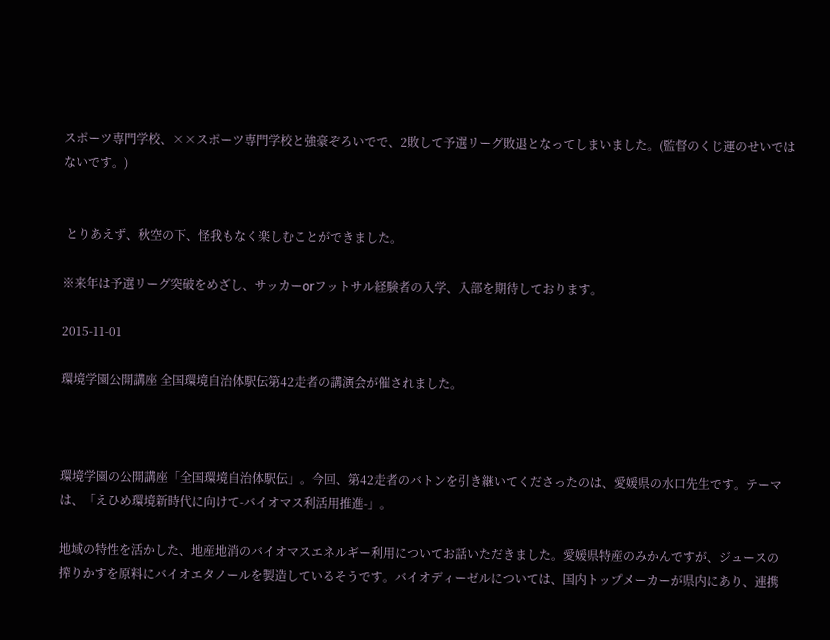スポーツ専門学校、××スポーツ専門学校と強豪ぞろいでで、2敗して予選リーグ敗退となってしまいました。(監督のくじ運のせいではないです。)


 とりあえず、秋空の下、怪我もなく楽しむことができました。

※来年は予選リーグ突破をめざし、サッカーorフットサル経験者の入学、入部を期待しております。

2015-11-01

環境学園公開講座 全国環境自治体駅伝第42走者の講演会が催されました。



環境学園の公開講座「全国環境自治体駅伝」。今回、第42走者のバトンを引き継いてくださったのは、愛媛県の水口先生です。テーマは、「えひめ環境新時代に向けて-バイオマス利活用推進-」。

地域の特性を活かした、地産地消のバイオマスエネルギー利用についてお話いただきました。愛媛県特産のみかんですが、ジュースの搾りかすを原料にバイオエタノールを製造しているそうです。バイオディーゼルについては、国内トップメーカーが県内にあり、連携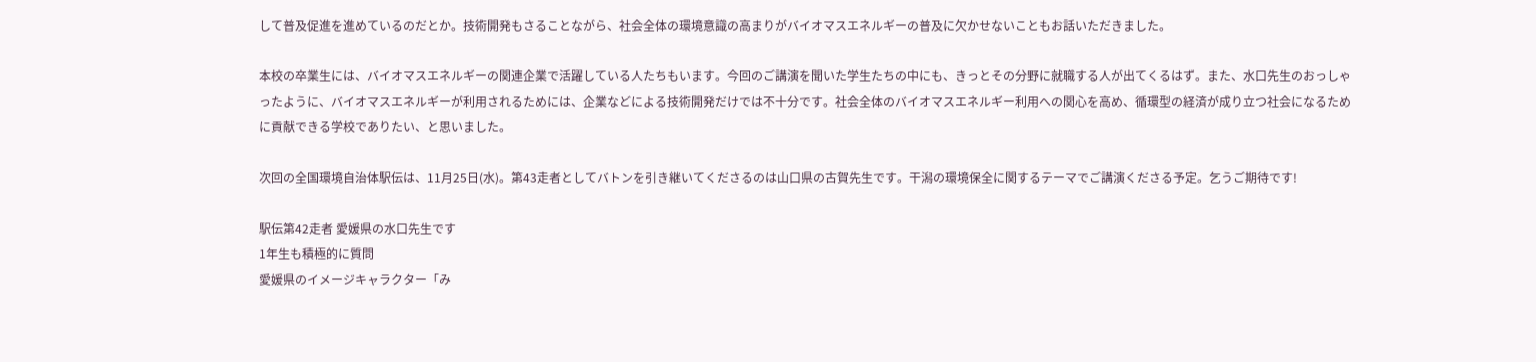して普及促進を進めているのだとか。技術開発もさることながら、社会全体の環境意識の高まりがバイオマスエネルギーの普及に欠かせないこともお話いただきました。

本校の卒業生には、バイオマスエネルギーの関連企業で活躍している人たちもいます。今回のご講演を聞いた学生たちの中にも、きっとその分野に就職する人が出てくるはず。また、水口先生のおっしゃったように、バイオマスエネルギーが利用されるためには、企業などによる技術開発だけでは不十分です。社会全体のバイオマスエネルギー利用への関心を高め、循環型の経済が成り立つ社会になるために貢献できる学校でありたい、と思いました。

次回の全国環境自治体駅伝は、11月25日(水)。第43走者としてバトンを引き継いてくださるのは山口県の古賀先生です。干潟の環境保全に関するテーマでご講演くださる予定。乞うご期待です!

駅伝第42走者 愛媛県の水口先生です
1年生も積極的に質問
愛媛県のイメージキャラクター「み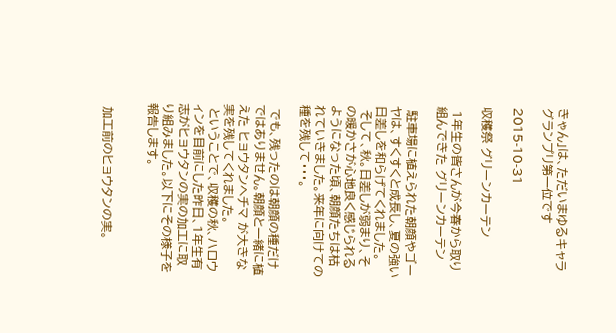きゃん」は、ただいまゆるキャラグランプリ第一位です

2015-10-31

収穫祭 グリーンカーテン

 1年生の皆さんが今春から取り組んできた グリーンカーテン

 駐車場に植えられた朝顔やゴーヤは、すくすくと成長し、夏の強い日差しを和らげてくれました。
 そして、秋。日差しが弱まり、その暖かさが心地良く感じられるようになった頃、朝顔たちは枯れていきました。来年に向けての種を残して・・・。

 でも、残ったのは朝顔の種だけではありません。朝顔と一緒に植えた ヒョウタンヘチマ が大きな実を残してくれました。
 ということで、収穫の秋、ハロウィンを目前にした昨日、1年生有志がヒョウタンの実の加工に取り組みました。以下にその様子を報告します。


 加工前のヒョウタンの実。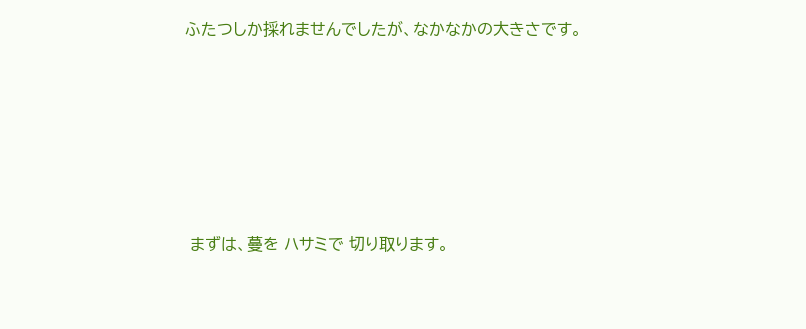ふたつしか採れませんでしたが、なかなかの大きさです。






 まずは、蔓を ハサミで 切り取ります。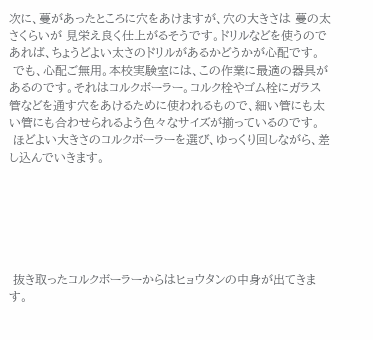次に、蔓があったところに穴をあけますが、穴の大きさは 蔓の太さくらいが 見栄え良く仕上がるそうです。ドリルなどを使うのであれば、ちょうどよい太さのドリルがあるかどうかが心配です。
 でも、心配ご無用。本校実験室には、この作業に最適の器具があるのです。それはコルクボーラー。コルク栓やゴム栓にガラス管などを通す穴をあけるために使われるもので、細い管にも太い管にも合わせられるよう色々なサイズが揃っているのです。
 ほどよい大きさのコルクボーラーを選び、ゆっくり回しながら、差し込んでいきます。






 抜き取ったコルクボーラーからはヒョウタンの中身が出てきます。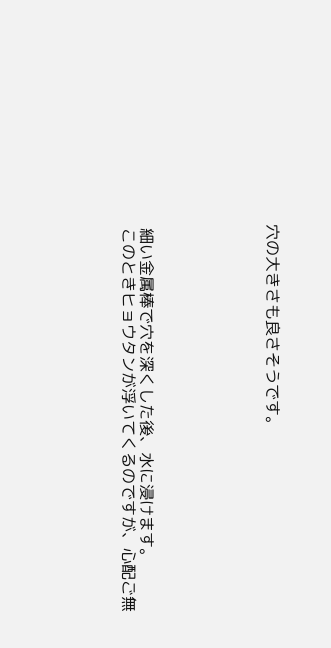穴の大きさも良さそうです。






 細い金属棒で穴を深くした後、水に浸けます。
 このときヒョウタンが浮いてくるのですが、心配ご無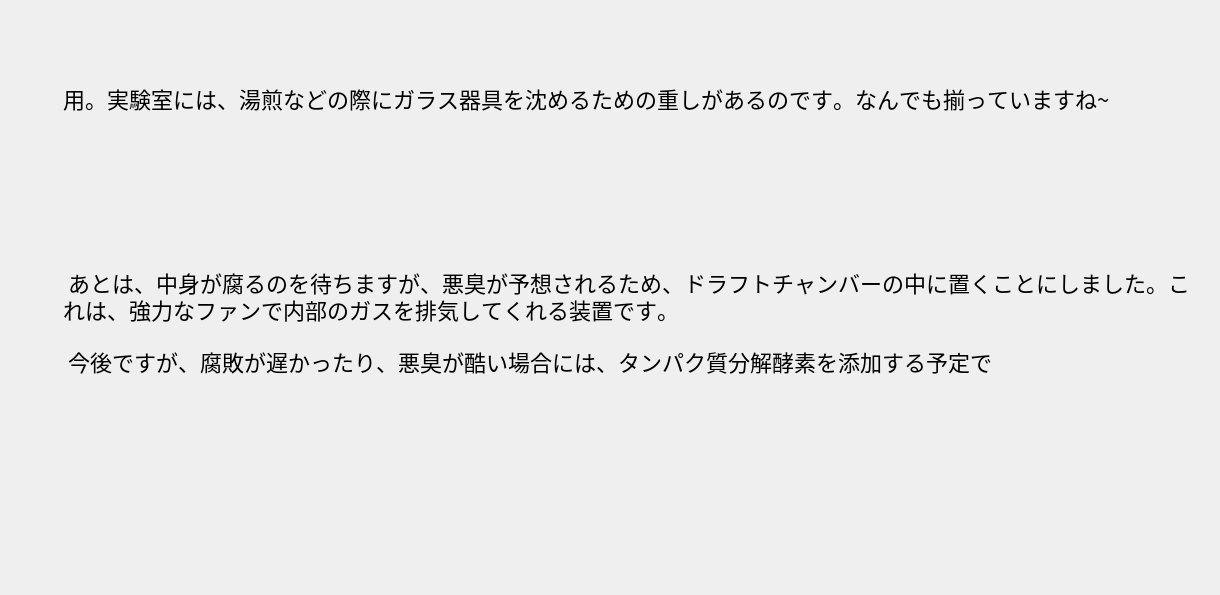用。実験室には、湯煎などの際にガラス器具を沈めるための重しがあるのです。なんでも揃っていますね~






 あとは、中身が腐るのを待ちますが、悪臭が予想されるため、ドラフトチャンバーの中に置くことにしました。これは、強力なファンで内部のガスを排気してくれる装置です。

 今後ですが、腐敗が遅かったり、悪臭が酷い場合には、タンパク質分解酵素を添加する予定で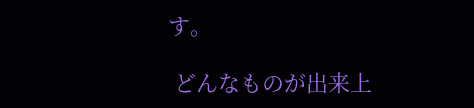す。

 どんなものが出来上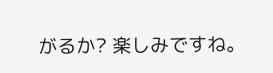がるか? 楽しみですね。